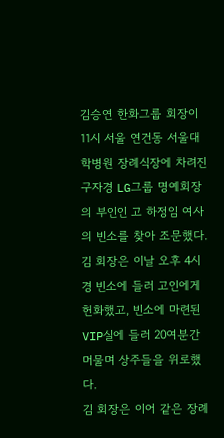김승연 한화그룹 회장이 11시 서울 연건동 서울대학병원 장례식장에 차려진 구자경 LG그룹 명예회장의 부인인 고 하정임 여사의 빈소를 찾아 조문했다.
김 회장은 이날 오후 4시경 빈소에 들러 고인에게 헌화했고, 빈소에 마련된 VIP실에 들러 20여분간 머물며 상주들을 위로했다.
김 회장은 이어 같은 장례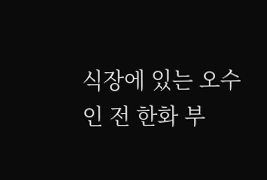식장에 있는 오수인 전 한화 부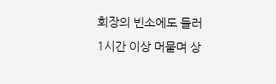회장의 빈소에도 들러 1시간 이상 머물며 상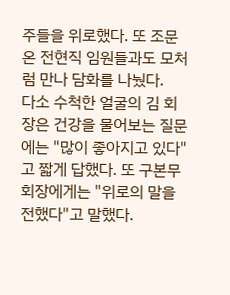주들을 위로했다. 또 조문 온 전현직 임원들과도 모처럼 만나 담화를 나눴다.
다소 수척한 얼굴의 김 회장은 건강을 물어보는 질문에는 "많이 좋아지고 있다"고 짧게 답했다. 또 구본무 회장에게는 "위로의 말을 전했다"고 말했다.